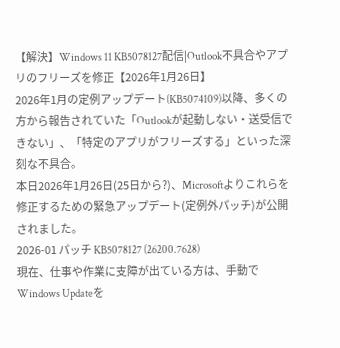【解決】Windows 11 KB5078127配信|Outlook不具合やアプリのフリーズを修正【2026年1月26日】
2026年1月の定例アップデート(KB5074109)以降、多くの方から報告されていた「Outlookが起動しない・送受信できない」、「特定のアプリがフリーズする」といった深刻な不具合。
本日2026年1月26日(25日から?)、Microsoftよりこれらを修正するための緊急アップデート(定例外パッチ)が公開されました。
2026-01 パッチ KB5078127 (26200.7628)
現在、仕事や作業に支障が出ている方は、手動でWindows Updateを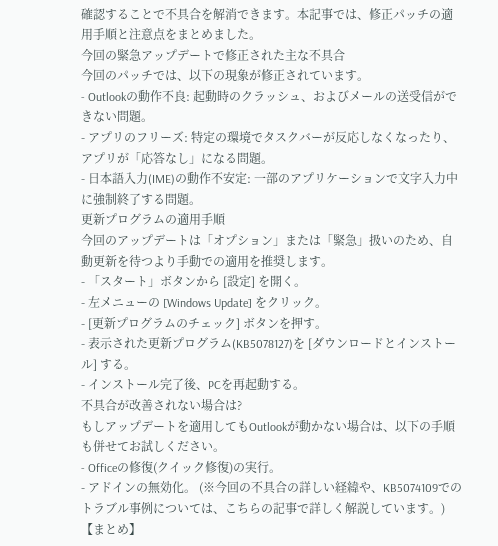確認することで不具合を解消できます。本記事では、修正パッチの適用手順と注意点をまとめました。
今回の緊急アップデートで修正された主な不具合
今回のパッチでは、以下の現象が修正されています。
- Outlookの動作不良: 起動時のクラッシュ、およびメールの送受信ができない問題。
- アプリのフリーズ: 特定の環境でタスクバーが反応しなくなったり、アプリが「応答なし」になる問題。
- 日本語入力(IME)の動作不安定: 一部のアプリケーションで文字入力中に強制終了する問題。
更新プログラムの適用手順
今回のアップデートは「オプション」または「緊急」扱いのため、自動更新を待つより手動での適用を推奨します。
- 「スタート」ボタンから [設定] を開く。
- 左メニューの [Windows Update] をクリック。
- [更新プログラムのチェック] ボタンを押す。
- 表示された更新プログラム(KB5078127)を [ダウンロードとインストール] する。
- インストール完了後、PCを再起動する。
不具合が改善されない場合は?
もしアップデートを適用してもOutlookが動かない場合は、以下の手順も併せてお試しください。
- Officeの修復(クイック修復)の実行。
- アドインの無効化。 (※今回の不具合の詳しい経緯や、KB5074109でのトラブル事例については、こちらの記事で詳しく解説しています。)
【まとめ】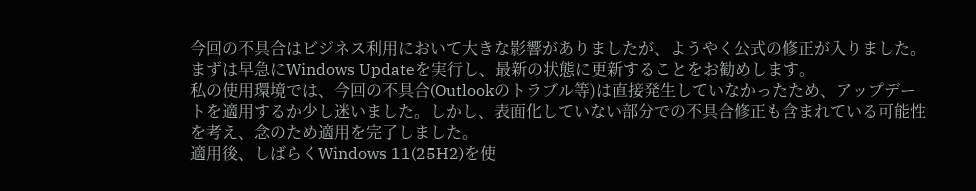今回の不具合はビジネス利用において大きな影響がありましたが、ようやく公式の修正が入りました。まずは早急にWindows Updateを実行し、最新の状態に更新することをお勧めします。
私の使用環境では、今回の不具合(Outlookのトラブル等)は直接発生していなかったため、アップデートを適用するか少し迷いました。しかし、表面化していない部分での不具合修正も含まれている可能性を考え、念のため適用を完了しました。
適用後、しばらくWindows 11(25H2)を使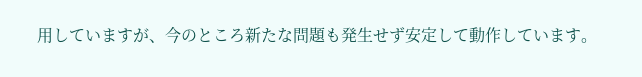用していますが、今のところ新たな問題も発生せず安定して動作しています。